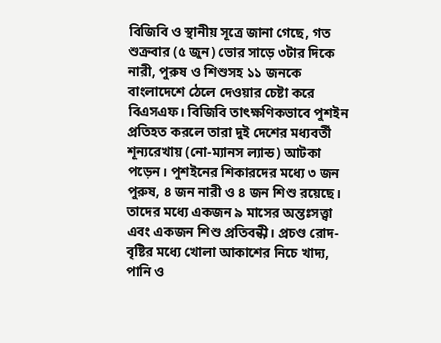বিজিবি ও স্থানীয় সূত্রে জানা গেছে, গত শুক্রবার (৫ জুন) ভোর সাড়ে ৩টার দিকে নারী, পুরুষ ও শিশুসহ ১১ জনকে বাংলাদেশে ঠেলে দেওয়ার চেষ্টা করে বিএসএফ। বিজিবি তাৎক্ষণিকভাবে পুশইন প্রতিহত করলে তারা দুই দেশের মধ্যবর্তী শূন্যরেখায় (নো-ম্যানস ল্যান্ড) আটকা পড়েন। পুশইনের শিকারদের মধ্যে ৩ জন পুরুষ, ৪ জন নারী ও ৪ জন শিশু রয়েছে। তাদের মধ্যে একজন ৯ মাসের অন্তঃসত্ত্বা এবং একজন শিশু প্রতিবন্ধী। প্রচণ্ড রোদ-বৃষ্টির মধ্যে খোলা আকাশের নিচে খাদ্য, পানি ও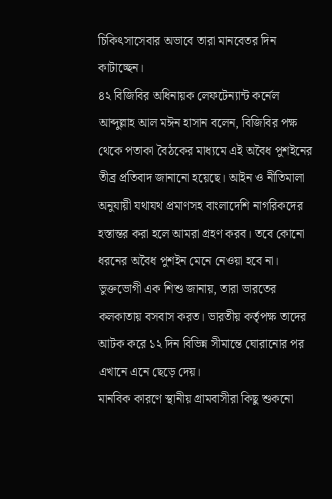চিকিৎসাসেবার অভাবে তারা মানবেতর দিন কাটাচ্ছেন।
৪২ বিজিবির অধিনায়ক লেফটেন্যান্ট কর্নেল আব্দুল্লাহ আল মঈন হাসান বলেন, বিজিবির পক্ষ থেকে পতাকা বৈঠকের মাধ্যমে এই অবৈধ পুশইনের তীব্র প্রতিবাদ জানানো হয়েছে। আইন ও নীতিমালা অনুযায়ী যথাযথ প্রমাণসহ বাংলাদেশি নাগরিকদের হস্তান্তর করা হলে আমরা গ্রহণ করব। তবে কোনো ধরনের অবৈধ পুশইন মেনে নেওয়া হবে না। ভুক্তভোগী এক শিশু জানায়, তারা ভারতের কলকাতায় বসবাস করত। ভারতীয় কর্তৃপক্ষ তাদের আটক করে ১২ দিন বিভিন্ন সীমান্তে ঘোরানোর পর এখানে এনে ছেড়ে দেয়।
মানবিক কারণে স্থানীয় গ্রামবাসীরা কিছু শুকনো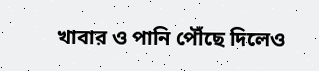খাবার ও পানি পৌঁছে দিলেও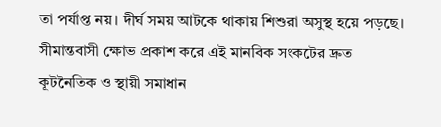তা পর্যাপ্ত নয়। দীর্ঘ সময় আটকে থাকায় শিশুরা অসুস্থ হয়ে পড়ছে। সীমান্তবাসী ক্ষোভ প্রকাশ করে এই মানবিক সংকটের দ্রুত কূটনৈতিক ও স্থায়ী সমাধান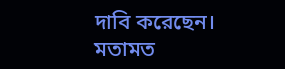দাবি করেছেন।
মতামত